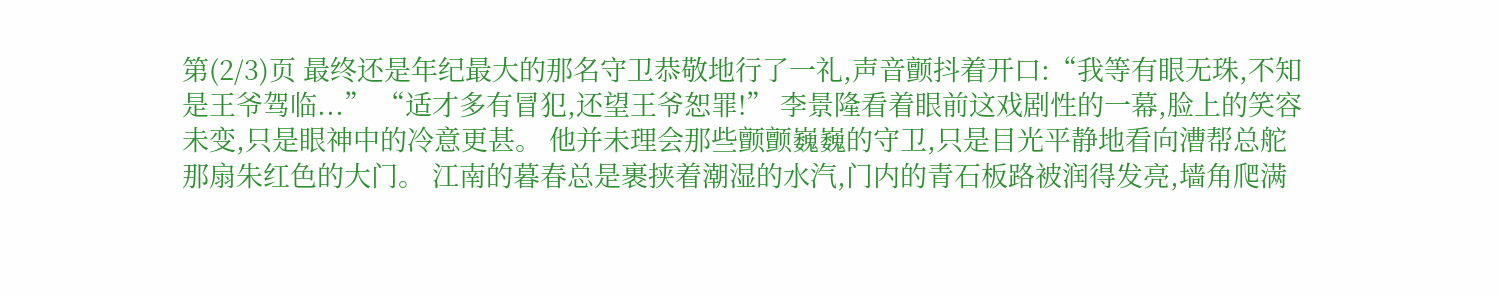第(2/3)页 最终还是年纪最大的那名守卫恭敬地行了一礼,声音颤抖着开口:“我等有眼无珠,不知是王爷驾临...” “适才多有冒犯,还望王爷恕罪!” 李景隆看着眼前这戏剧性的一幕,脸上的笑容未变,只是眼神中的冷意更甚。 他并未理会那些颤颤巍巍的守卫,只是目光平静地看向漕帮总舵那扇朱红色的大门。 江南的暮春总是裹挟着潮湿的水汽,门内的青石板路被润得发亮,墙角爬满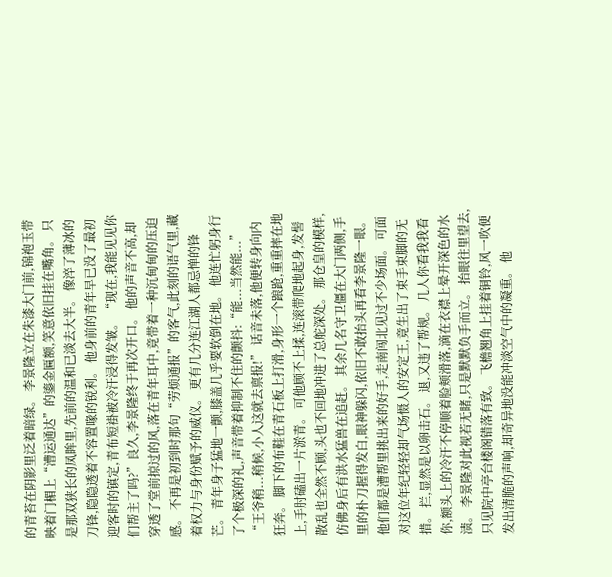的青苔在阴影里泛着暗绿。 李景隆立在朱漆大门前,锦袍玉带映着门楣上“漕运通达”的鎏金匾额,笑意依旧挂在嘴角。 只是那双狭长的凤眸里,先前的温和已淡去大半。 像淬了薄冰的刀锋,隐隐透着不容置喙的锐利。 他身前的青年早已没了最初迎客时的镇定,青布短褂被冷汗浸得发皱。 “现在,我能见见你们帮主了吗?”良久,李景隆终于再次开口。 他的声音不高,却穿透了堂前掠过的风,落在青年耳中,竟带着一种沉甸甸的压迫感。 不再是初到时那句“劳烦通报”的客气,此刻的语气里,藏着权力与身份赋予的威仪。 更有几分连江湖人都忌惮的锋芒。 青年身子猛地一颤,膝盖几乎要软倒在地。 他连忙躬身行了个极深的礼,声音带着抑制不住的颤抖:“能...当然能...” “王爷稍...稍候,小人这就去禀报!” 话音未落,他便转身向内狂奔。 脚下的布鞋在青石板上打滑,身形一个踉跄,重重摔在地上,手肘磕出一片淤青。 可他顾不上揉,连滚带爬地起身,发髻散乱也全然不顾,头也不回地冲进了总舵深处。 那仓皇的模样,仿佛身后有洪水猛兽在追赶。 其余几名守卫僵在大门两侧,手里的朴刀握得发白,眼神躲闪,依旧不敢抬头再看李景隆一眼。 他们都是漕帮里挑出来的好手,走南闯北见过不少场面。 可面对这位年纪轻轻却气场慑人的安定王,竟生出了束手束脚的无措。 拦,显然是以卵击石。 退,又违了帮规。 几人你看我我看你,额头上的冷汗不停顺着脸颊滑落,滴在衣襟上晕开深色的水渍。 李景隆对此视若无睹,只是默默负手而立。 抬眼往里望去,只见院中亭台楼阁错落有致。 飞檐翘角上挂着铜铃,风一吹便发出清脆的声响,却奇异地没能冲淡空气中的凝重。 他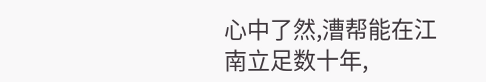心中了然,漕帮能在江南立足数十年,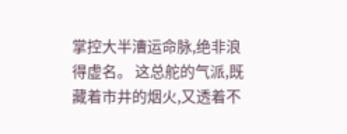掌控大半漕运命脉,绝非浪得虚名。 这总舵的气派,既藏着市井的烟火,又透着不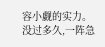容小觑的实力。 没过多久,一阵急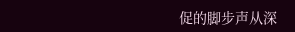促的脚步声从深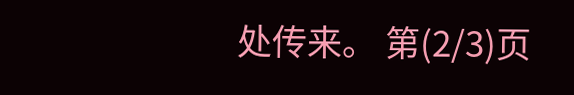处传来。 第(2/3)页